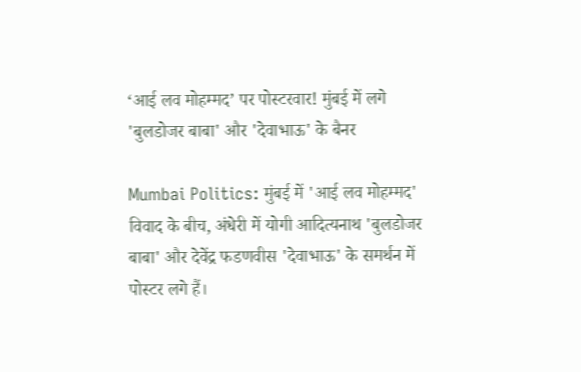‘आई लव मोहम्मद’ पर पोस्टरवार! मुंबई में लगे 'बुलडोजर बाबा' और 'देवाभाऊ' के बैनर

Mumbai Politics: मुंबई में 'आई लव मोहम्मद' विवाद के बीच, अंधेरी में योगी आदित्यनाथ 'बुलडोजर बाबा' और देवेंद्र फडणवीस 'देवाभाऊ' के समर्थन में पोस्टर लगे हैं।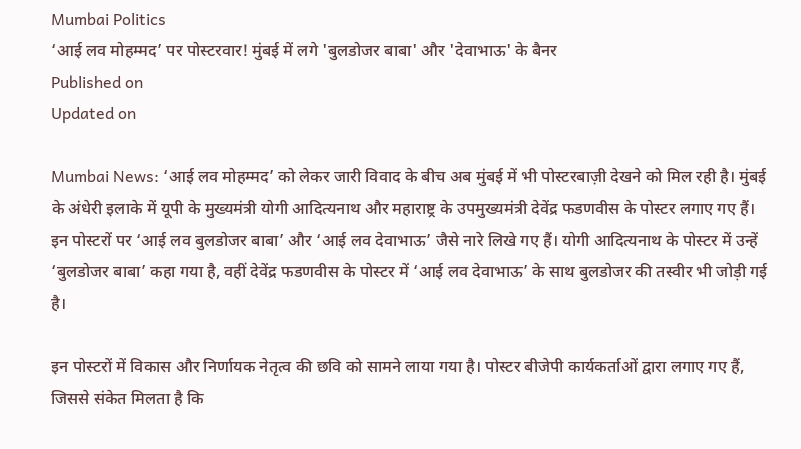Mumbai Politics
‘आई लव मोहम्मद’ पर पोस्टरवार! मुंबई में लगे 'बुलडोजर बाबा' और 'देवाभाऊ' के बैनर
Published on
Updated on

Mumbai News: ‘आई लव मोहम्मद’ को लेकर जारी विवाद के बीच अब मुंबई में भी पोस्टरबाज़ी देखने को मिल रही है। मुंबई के अंधेरी इलाके में यूपी के मुख्यमंत्री योगी आदित्यनाथ और महाराष्ट्र के उपमुख्यमंत्री देवेंद्र फडणवीस के पोस्टर लगाए गए हैं। इन पोस्टरों पर ‘आई लव बुलडोजर बाबा’ और ‘आई लव देवाभाऊ’ जैसे नारे लिखे गए हैं। योगी आदित्यनाथ के पोस्टर में उन्हें ‘बुलडोजर बाबा’ कहा गया है, वहीं देवेंद्र फडणवीस के पोस्टर में ‘आई लव देवाभाऊ’ के साथ बुलडोजर की तस्वीर भी जोड़ी गई है।

इन पोस्टरों में विकास और निर्णायक नेतृत्व की छवि को सामने लाया गया है। पोस्टर बीजेपी कार्यकर्ताओं द्वारा लगाए गए हैं, जिससे संकेत मिलता है कि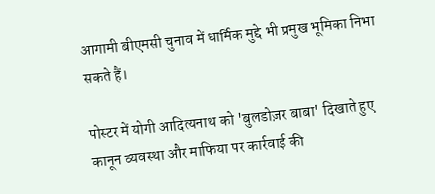आगामी बीएमसी चुनाव में धार्मिक मुद्दे भी प्रमुख भूमिका निभा सकते हैं।

पोस्टर में योगी आदित्यनाथ को 'बुलडोज़र बाबा' दिखाते हुए कानून व्यवस्था और माफिया पर कार्रवाई की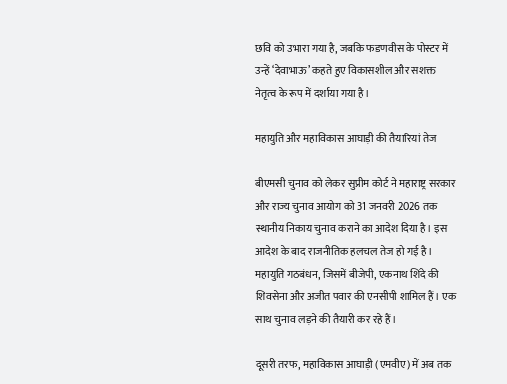छवि को उभारा गया है, जबकि फडणवीस के पोस्टर में उन्हें ‘देवाभाऊ’ कहते हुए विकासशील और सशक्त नेतृत्व के रूप में दर्शाया गया है।

महायुति और महाविकास आघाड़ी की तैयारियां तेज

बीएमसी चुनाव को लेकर सुप्रीम कोर्ट ने महाराष्ट्र सरकार और राज्य चुनाव आयोग को 31 जनवरी 2026 तक स्थानीय निकाय चुनाव कराने का आदेश दिया है। इस आदेश के बाद राजनीतिक हलचल तेज हो गई है। महायुति गठबंधन, जिसमें बीजेपी, एकनाथ शिंदे की शिवसेना और अजीत पवार की एनसीपी शामिल हैं। एक साथ चुनाव लड़ने की तैयारी कर रहे हैं।

दूसरी तरफ, महाविकास आघाड़ी (एमवीए) में अब तक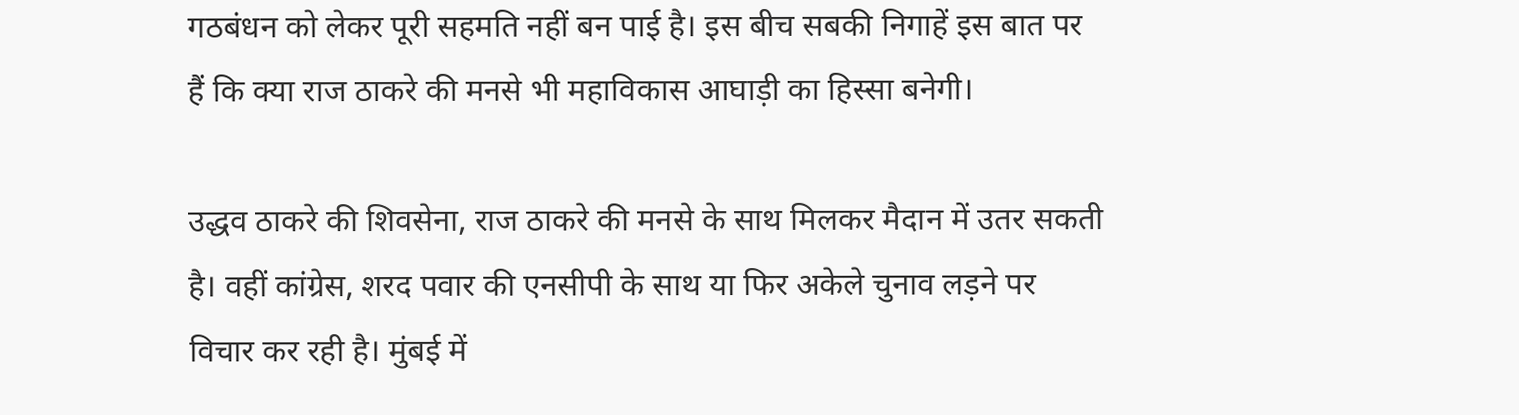गठबंधन को लेकर पूरी सहमति नहीं बन पाई है। इस बीच सबकी निगाहें इस बात पर हैं कि क्या राज ठाकरे की मनसे भी महाविकास आघाड़ी का हिस्सा बनेगी।

उद्धव ठाकरे की शिवसेना, राज ठाकरे की मनसे के साथ मिलकर मैदान में उतर सकती है। वहीं कांग्रेस, शरद पवार की एनसीपी के साथ या फिर अकेले चुनाव लड़ने पर विचार कर रही है। मुंबई में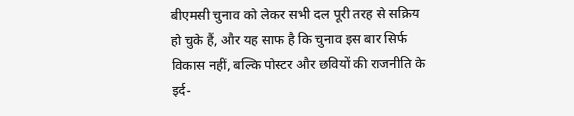बीएमसी चुनाव को लेकर सभी दल पूरी तरह से सक्रिय हो चुके हैं, और यह साफ है कि चुनाव इस बार सिर्फ विकास नहीं, बल्कि पोस्टर और छवियों की राजनीति के इर्द-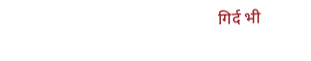गिर्द भी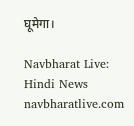घूमेगा।

Navbharat Live: Hindi News
navbharatlive.com